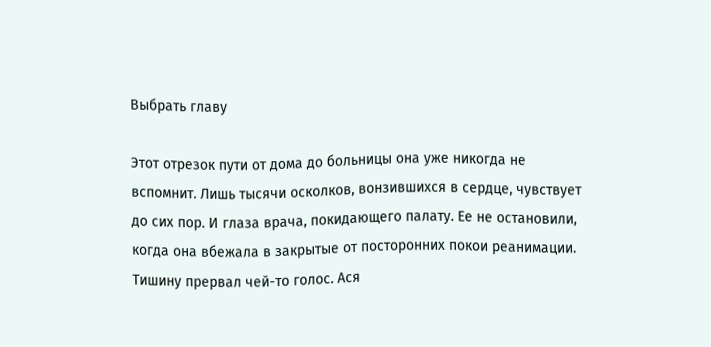Выбрать главу

Этот отрезок пути от дома до больницы она уже никогда не вспомнит. Лишь тысячи осколков, вонзившихся в сердце, чувствует до сих пор. И глаза врача, покидающего палату. Ее не остановили, когда она вбежала в закрытые от посторонних покои реанимации. Тишину прервал чей-то голос. Ася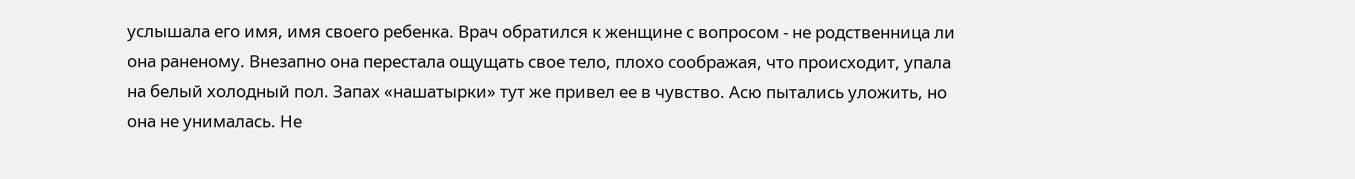услышала его имя, имя своего ребенка. Врач обратился к женщине с вопросом - не родственница ли она раненому. Внезапно она перестала ощущать свое тело, плохо соображая, что происходит, упала на белый холодный пол. Запах «нашатырки» тут же привел ее в чувство. Асю пытались уложить, но она не унималась. Не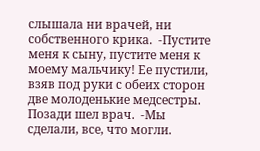слышала ни врачей, ни собственного крика.  -Пустите меня к сыну, пустите меня к моему мальчику! Ее пустили, взяв под руки с обеих сторон две молоденькие медсестры. Позади шел врач.  -Мы сделали, все, что могли.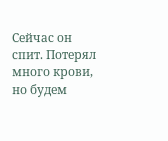Сейчас он спит. Потерял много крови, но будем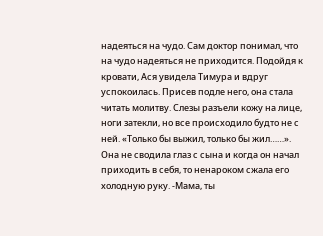надеяться на чудо. Сам доктор понимал, что на чудо надеяться не приходится. Подойдя к кровати, Ася увидела Тимура и вдруг успокоилась. Присев подле него, она стала читать молитву. Слезы разъели кожу на лице, ноги затекли, но все происходило будто не с ней. «Только бы выжил, только бы жил……».  Она не сводила глаз с сына и когда он начал приходить в себя, то ненароком сжала его холодную руку. -Мама, ты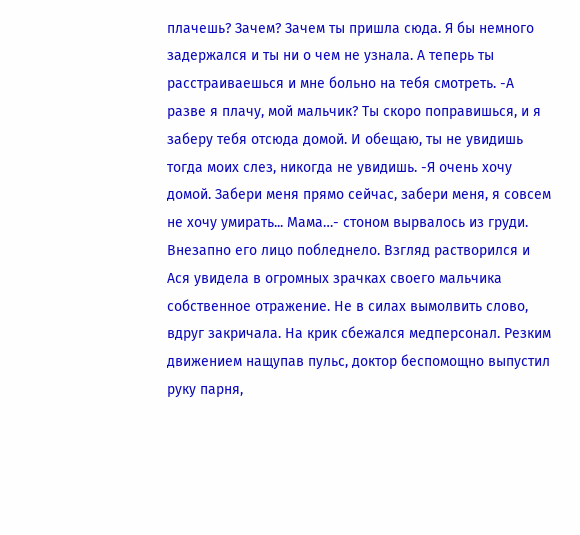плачешь? Зачем? Зачем ты пришла сюда. Я бы немного задержался и ты ни о чем не узнала. А теперь ты расстраиваешься и мне больно на тебя смотреть. -А разве я плачу, мой мальчик? Ты скоро поправишься, и я заберу тебя отсюда домой. И обещаю, ты не увидишь тогда моих слез, никогда не увидишь. -Я очень хочу домой. Забери меня прямо сейчас, забери меня, я совсем не хочу умирать... Мама…- стоном вырвалось из груди. Внезапно его лицо побледнело. Взгляд растворился и Ася увидела в огромных зрачках своего мальчика собственное отражение. Не в силах вымолвить слово, вдруг закричала. На крик сбежался медперсонал. Резким движением нащупав пульс, доктор беспомощно выпустил руку парня,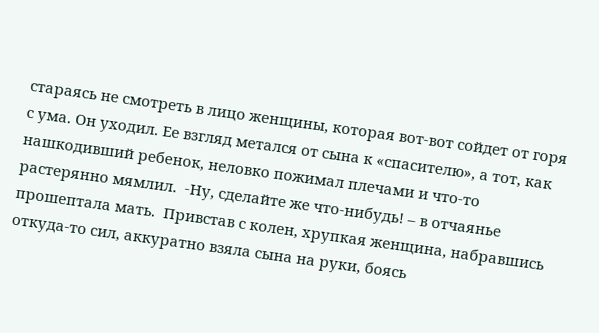стараясь не смотреть в лицо женщины, которая вот-вот сойдет от горя с ума. Он уходил. Ее взгляд метался от сына к «спасителю», а тот, как нашкодивший ребенок, неловко пожимал плечами и что-то растерянно мямлил.  -Ну, сделайте же что-нибудь! – в отчаянье прошептала мать.  Привстав с колен, хрупкая женщина, набравшись откуда-то сил, аккуратно взяла сына на руки, боясь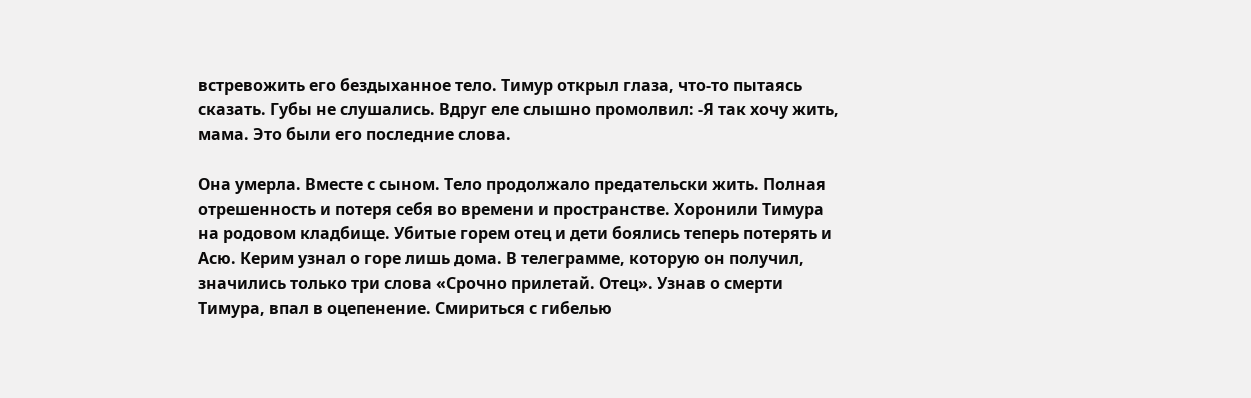встревожить его бездыханное тело. Тимур открыл глаза, что-то пытаясь сказать. Губы не слушались. Вдруг еле слышно промолвил: -Я так хочу жить, мама. Это были его последние слова.

Она умерла. Вместе с сыном. Тело продолжало предательски жить. Полная отрешенность и потеря себя во времени и пространстве. Хоронили Тимура на родовом кладбище. Убитые горем отец и дети боялись теперь потерять и Асю. Керим узнал о горе лишь дома. В телеграмме, которую он получил, значились только три слова «Срочно прилетай. Отец». Узнав о смерти Тимура, впал в оцепенение. Смириться с гибелью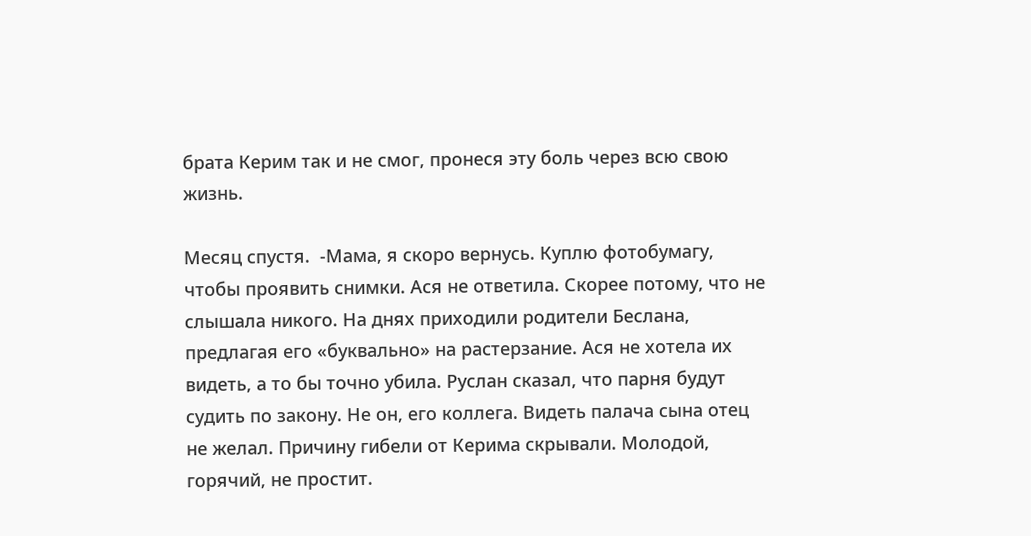брата Керим так и не смог, пронеся эту боль через всю свою жизнь.

Месяц спустя.  -Мама, я скоро вернусь. Куплю фотобумагу, чтобы проявить снимки. Ася не ответила. Скорее потому, что не слышала никого. На днях приходили родители Беслана, предлагая его «буквально» на растерзание. Ася не хотела их видеть, а то бы точно убила. Руслан сказал, что парня будут судить по закону. Не он, его коллега. Видеть палача сына отец не желал. Причину гибели от Керима скрывали. Молодой, горячий, не простит.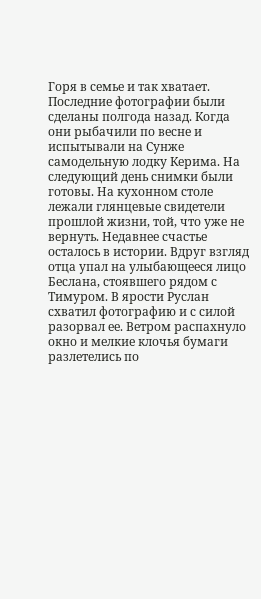Горя в семье и так хватает. Последние фотографии были сделаны полгода назад. Когда они рыбачили по весне и испытывали на Сунже самодельную лодку Керима. На следующий день снимки были готовы. На кухонном столе лежали глянцевые свидетели прошлой жизни, той, что уже не вернуть. Недавнее счастье осталось в истории. Вдруг взгляд отца упал на улыбающееся лицо Беслана, стоявшего рядом с Тимуром. В ярости Руслан схватил фотографию и с силой разорвал ее. Ветром распахнуло окно и мелкие клочья бумаги разлетелись по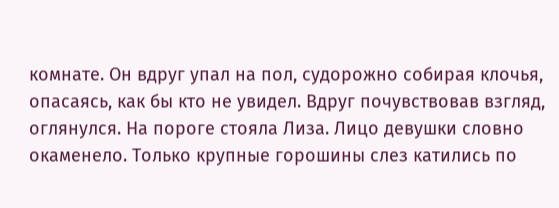комнате. Он вдруг упал на пол, судорожно собирая клочья, опасаясь, как бы кто не увидел. Вдруг почувствовав взгляд, оглянулся. На пороге стояла Лиза. Лицо девушки словно окаменело. Только крупные горошины слез катились по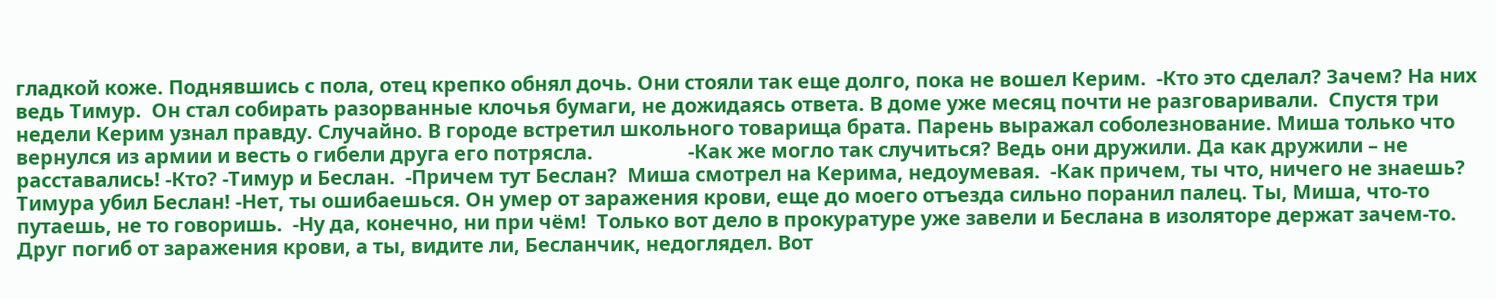гладкой коже. Поднявшись с пола, отец крепко обнял дочь. Они стояли так еще долго, пока не вошел Керим.  -Кто это сделал? Зачем? На них ведь Тимур.  Он стал собирать разорванные клочья бумаги, не дожидаясь ответа. В доме уже месяц почти не разговаривали.  Спустя три недели Керим узнал правду. Случайно. В городе встретил школьного товарища брата. Парень выражал соболезнование. Миша только что вернулся из армии и весть о гибели друга его потрясла.                   -Как же могло так случиться? Ведь они дружили. Да как дружили – не расставались! -Кто? -Тимур и Беслан.  -Причем тут Беслан?  Миша смотрел на Керима, недоумевая.  -Как причем, ты что, ничего не знаешь? Тимура убил Беслан! -Нет, ты ошибаешься. Он умер от заражения крови, еще до моего отъезда сильно поранил палец. Ты, Миша, что-то путаешь, не то говоришь.  -Ну да, конечно, ни при чём!  Только вот дело в прокуратуре уже завели и Беслана в изоляторе держат зачем-то. Друг погиб от заражения крови, а ты, видите ли, Бесланчик, недоглядел. Вот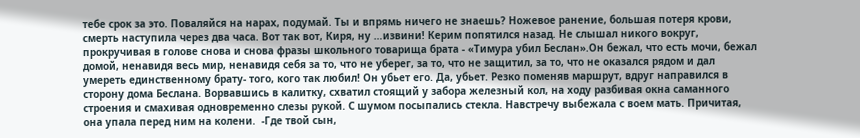тебе срок за это. Поваляйся на нарах, подумай. Ты и впрямь ничего не знаешь? Ножевое ранение, большая потеря крови, смерть наступила через два часа. Вот так вот, Киря, ну …извини! Керим попятился назад. Не слышал никого вокруг, прокручивая в голове снова и снова фразы школьного товарища брата - «Тимура убил Беслан».Он бежал, что есть мочи, бежал домой, ненавидя весь мир, ненавидя себя за то, что не уберег, за то, что не защитил, за то, что не оказался рядом и дал умереть единственному брату- того, кого так любил! Он убьет его. Да, убьет. Резко поменяв маршрут, вдруг направился в сторону дома Беслана. Ворвавшись в калитку, схватил стоящий у забора железный кол, на ходу разбивая окна саманного строения и смахивая одновременно слезы рукой. С шумом посыпались стекла. Навстречу выбежала с воем мать. Причитая, она упала перед ним на колени.  -Где твой сын,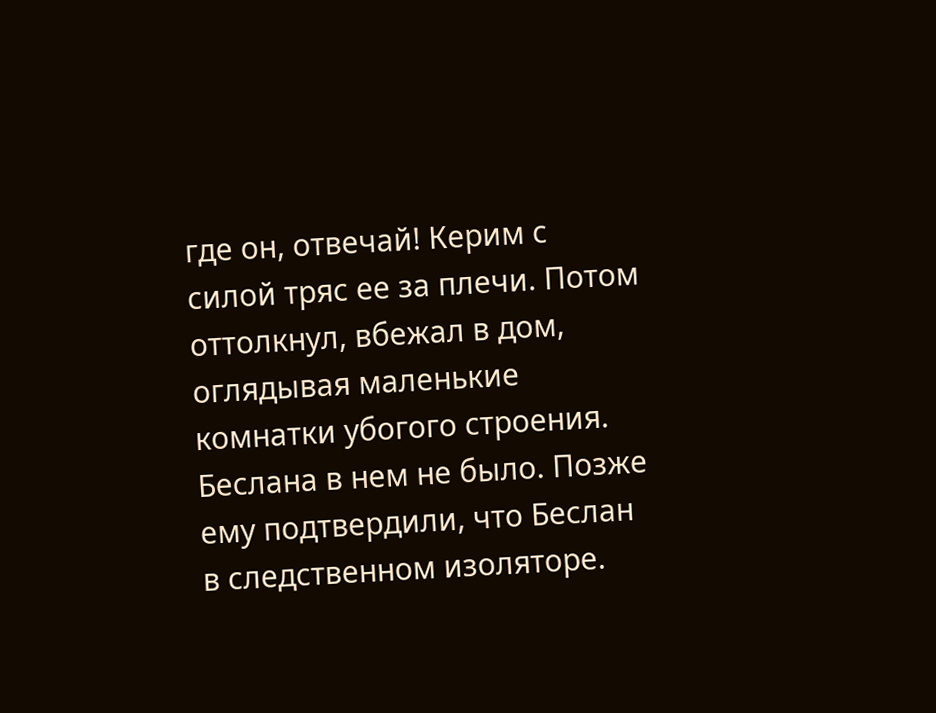где он, отвечай! Керим с силой тряс ее за плечи. Потом оттолкнул, вбежал в дом, оглядывая маленькие комнатки убогого строения. Беслана в нем не было. Позже ему подтвердили, что Беслан в следственном изоляторе.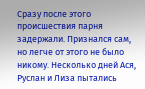Сразу после этого происшествия парня задержали. Признался сам, но легче от этого не было никому. Несколько дней Ася, Руслан и Лиза пытались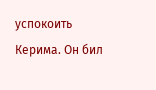успокоить Керима. Он бил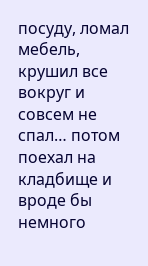посуду, ломал мебель, крушил все вокруг и совсем не спал… потом поехал на кладбище и вроде бы немного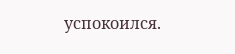успокоился.